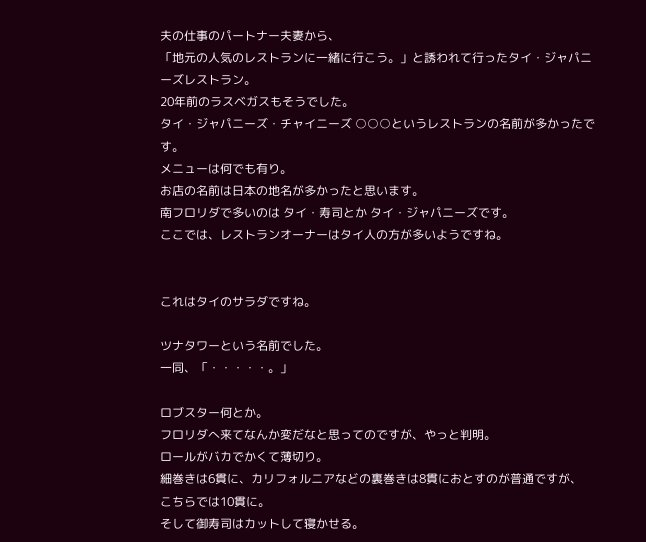夫の仕事のパートナー夫妻から、
「地元の人気のレストランに一緒に行こう。」と誘われて行ったタイ・ジャパニーズレストラン。
20年前のラスベガスもそうでした。
タイ・ジャパニーズ・チャイニーズ ○○○というレストランの名前が多かったです。
メニューは何でも有り。
お店の名前は日本の地名が多かったと思います。
南フロリダで多いのは タイ・寿司とか タイ・ジャパニーズです。
ここでは、レストランオーナーはタイ人の方が多いようですね。


これはタイのサラダですね。

ツナタワーという名前でした。
一同、「・・・・・。」

ロブスター何とか。
フロリダへ来てなんか変だなと思ってのですが、やっと判明。
ロールがバカでかくて薄切り。
細巻きは6貫に、カリフォルニアなどの裏巻きは8貫におとすのが普通ですが、
こちらでは10貫に。
そして御寿司はカットして寝かせる。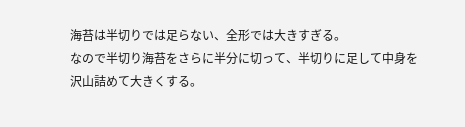海苔は半切りでは足らない、全形では大きすぎる。
なので半切り海苔をさらに半分に切って、半切りに足して中身を沢山詰めて大きくする。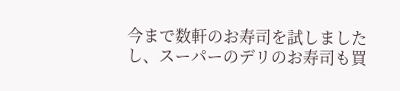今まで数軒のお寿司を試しましたし、スーパーのデリのお寿司も買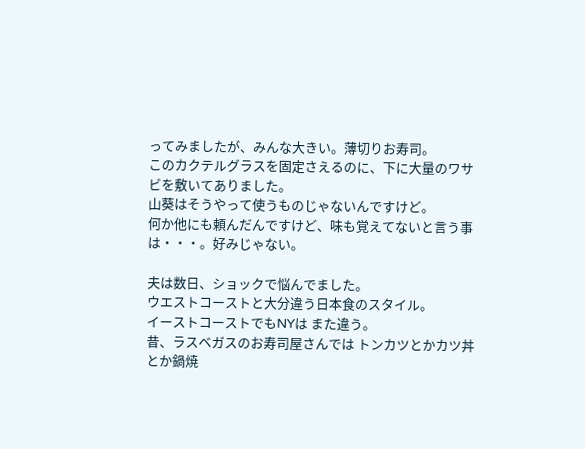ってみましたが、みんな大きい。薄切りお寿司。
このカクテルグラスを固定さえるのに、下に大量のワサビを敷いてありました。
山葵はそうやって使うものじゃないんですけど。
何か他にも頼んだんですけど、味も覚えてないと言う事は・・・。好みじゃない。

夫は数日、ショックで悩んでました。
ウエストコーストと大分違う日本食のスタイル。
イーストコーストでもNYは また違う。
昔、ラスベガスのお寿司屋さんでは トンカツとかカツ丼とか鍋焼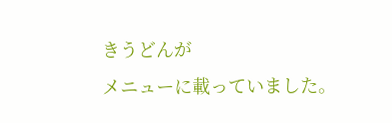きうどんが
メニューに載っていました。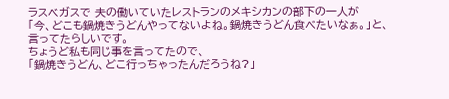ラスベガスで 夫の働いていたレストランのメキシカンの部下の一人が
「今、どこも鍋焼きうどんやってないよね。鍋焼きうどん食べたいなぁ。」と、
言ってたらしいです。
ちょうど私も同じ事を言ってたので、
「鍋焼きうどん、どこ行っちゃったんだろうね?」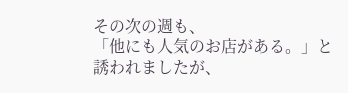その次の週も、
「他にも人気のお店がある。」と誘われましたが、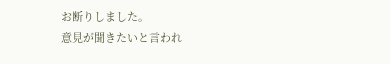お断りしました。
意見が聞きたいと言われ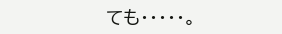ても・・・・・。